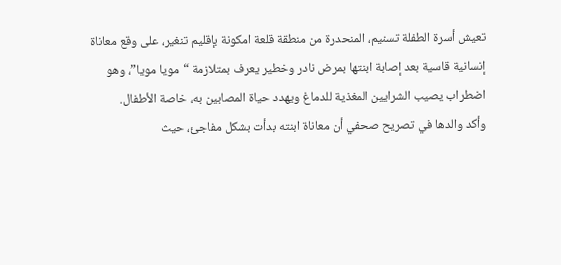تعيش أسرة الطفلة تسنيم، المنحدرة من منطقة قلعة امكونة بإقليم تنغير، على وقع معاناة إنسانية قاسية بعد إصابة ابنتها بمرض نادر وخطير يعرف بمتلازمة “مويا مويا”، وهو اضطراب يصيب الشرايين المغذية للدماغ ويهدد حياة المصابين به، خاصة الأطفال.
وأكد والدها في تصريح صحفي أن معاناة ابنته بدأت بشكل مفاجئ، حيث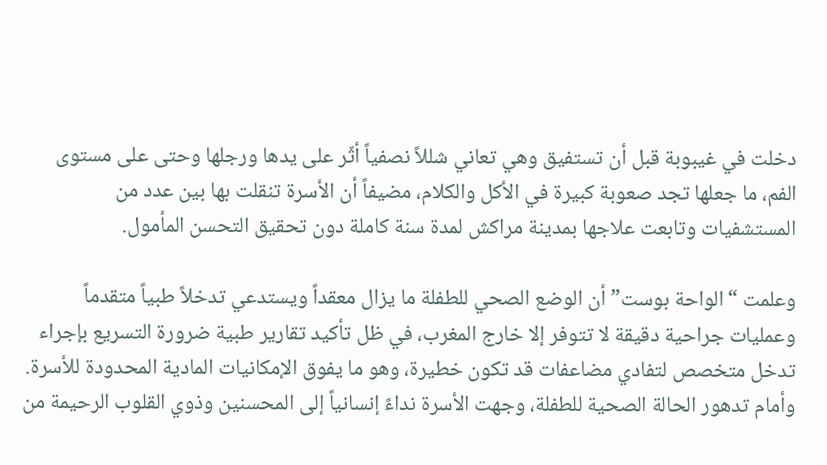دخلت في غيبوبة قبل أن تستفيق وهي تعاني شللاً نصفياً أثّر على يدها ورجلها وحتى على مستوى الفم، ما جعلها تجد صعوبة كبيرة في الأكل والكلام، مضيفاً أن الأسرة تنقلت بها بين عدد من المستشفيات وتابعت علاجها بمدينة مراكش لمدة سنة كاملة دون تحقيق التحسن المأمول.

وعلمت “الواحة بوست” أن الوضع الصحي للطفلة ما يزال معقداً ويستدعي تدخلاً طبياً متقدماً وعمليات جراحية دقيقة لا تتوفر إلا خارج المغرب، في ظل تأكيد تقارير طبية ضرورة التسريع بإجراء تدخل متخصص لتفادي مضاعفات قد تكون خطيرة، وهو ما يفوق الإمكانيات المادية المحدودة للأسرة.
وأمام تدهور الحالة الصحية للطفلة، وجهت الأسرة نداءً إنسانياً إلى المحسنين وذوي القلوب الرحيمة من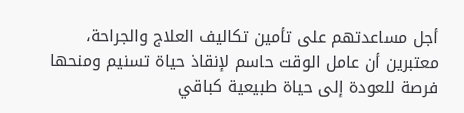أجل مساعدتهم على تأمين تكاليف العلاج والجراحة، معتبرين أن عامل الوقت حاسم لإنقاذ حياة تسنيم ومنحها فرصة للعودة إلى حياة طبيعية كباقي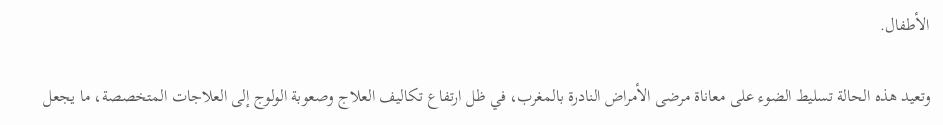الأطفال.

وتعيد هذه الحالة تسليط الضوء على معاناة مرضى الأمراض النادرة بالمغرب، في ظل ارتفاع تكاليف العلاج وصعوبة الولوج إلى العلاجات المتخصصة، ما يجعل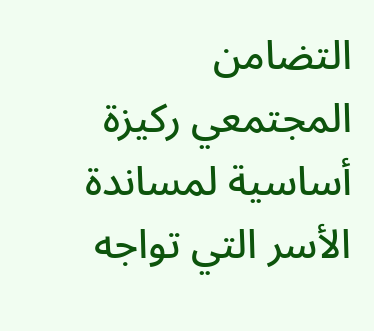التضامن المجتمعي ركيزة أساسية لمساندة الأسر التي تواجه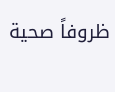ظروفاً صحية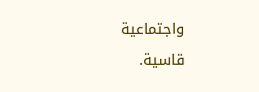واجتماعية قاسية.